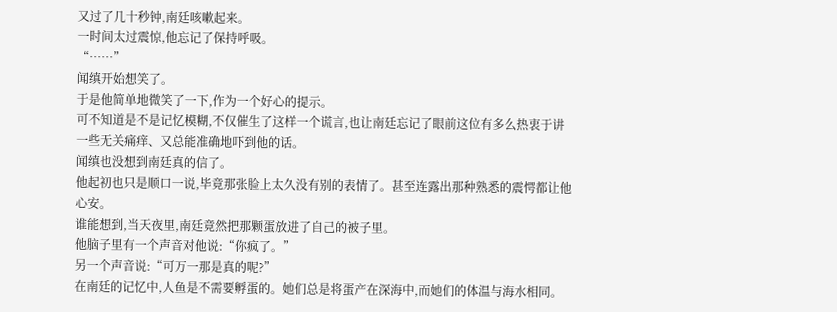又过了几十秒钟,南廷咳嗽起来。
一时间太过震惊,他忘记了保持呼吸。
“……”
闻缜开始想笑了。
于是他简单地微笑了一下,作为一个好心的提示。
可不知道是不是记忆模糊,不仅催生了这样一个谎言,也让南廷忘记了眼前这位有多么热衷于讲一些无关痛痒、又总能准确地吓到他的话。
闻缜也没想到南廷真的信了。
他起初也只是顺口一说,毕竟那张脸上太久没有别的表情了。甚至连露出那种熟悉的震愕都让他心安。
谁能想到,当天夜里,南廷竟然把那颗蛋放进了自己的被子里。
他脑子里有一个声音对他说:“你疯了。”
另一个声音说:“可万一那是真的呢?”
在南廷的记忆中,人鱼是不需要孵蛋的。她们总是将蛋产在深海中,而她们的体温与海水相同。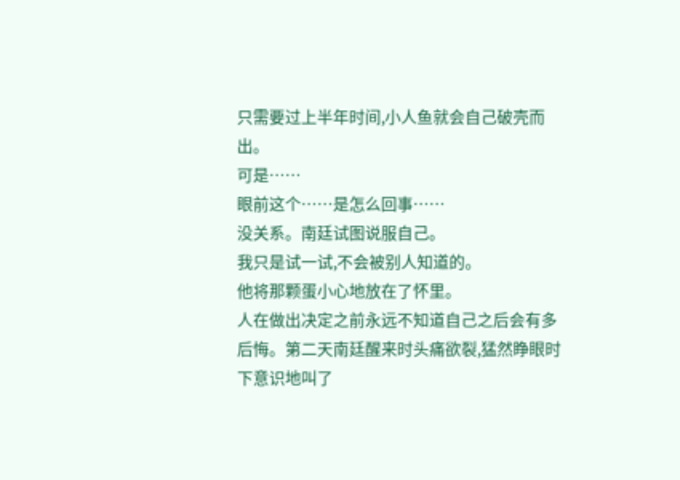只需要过上半年时间,小人鱼就会自己破壳而出。
可是……
眼前这个……是怎么回事……
没关系。南廷试图说服自己。
我只是试一试,不会被别人知道的。
他将那颗蛋小心地放在了怀里。
人在做出决定之前永远不知道自己之后会有多后悔。第二天南廷醒来时头痛欲裂,猛然睁眼时下意识地叫了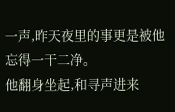一声,昨天夜里的事更是被他忘得一干二净。
他翻身坐起,和寻声进来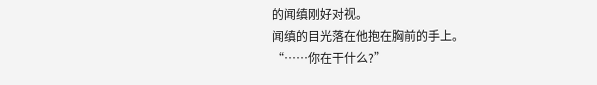的闻缜刚好对视。
闻缜的目光落在他抱在胸前的手上。
“……你在干什么?”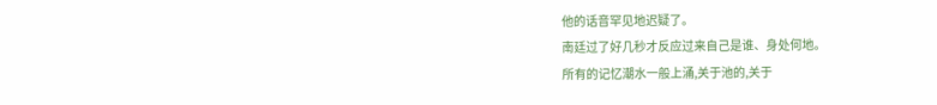他的话音罕见地迟疑了。
南廷过了好几秒才反应过来自己是谁、身处何地。
所有的记忆潮水一般上涌,关于池的,关于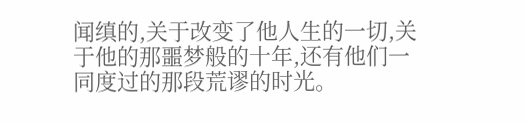闻缜的,关于改变了他人生的一切,关于他的那噩梦般的十年,还有他们一同度过的那段荒谬的时光。